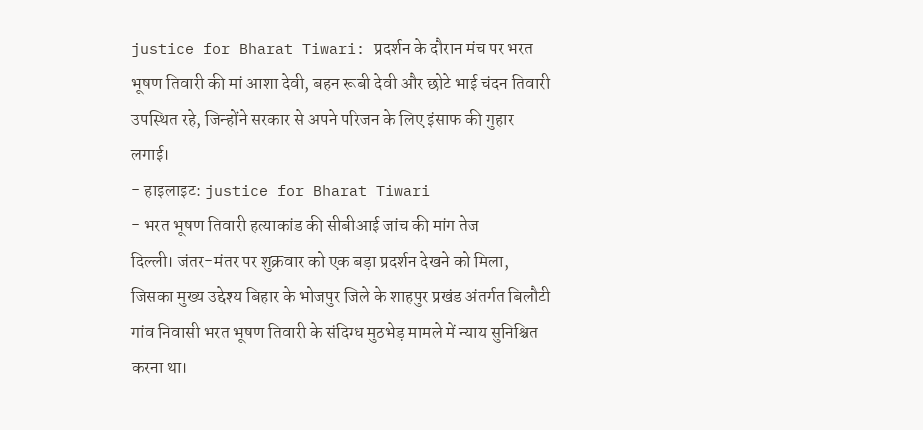justice for Bharat Tiwari: प्रदर्शन के दौरान मंच पर भरत भूषण तिवारी की मां आशा देवी, बहन रूबी देवी और छोटे भाई चंदन तिवारी उपस्थित रहे, जिन्होंने सरकार से अपने परिजन के लिए इंसाफ की गुहार लगाई।
- हाइलाइट: justice for Bharat Tiwari
- भरत भूषण तिवारी हत्याकांड की सीबीआई जांच की मांग तेज
दिल्ली। जंतर-मंतर पर शुक्रवार को एक बड़ा प्रदर्शन देखने को मिला, जिसका मुख्य उद्देश्य बिहार के भोजपुर जिले के शाहपुर प्रखंड अंतर्गत बिलौटी गांव निवासी भरत भूषण तिवारी के संदिग्ध मुठभेड़ मामले में न्याय सुनिश्चित करना था।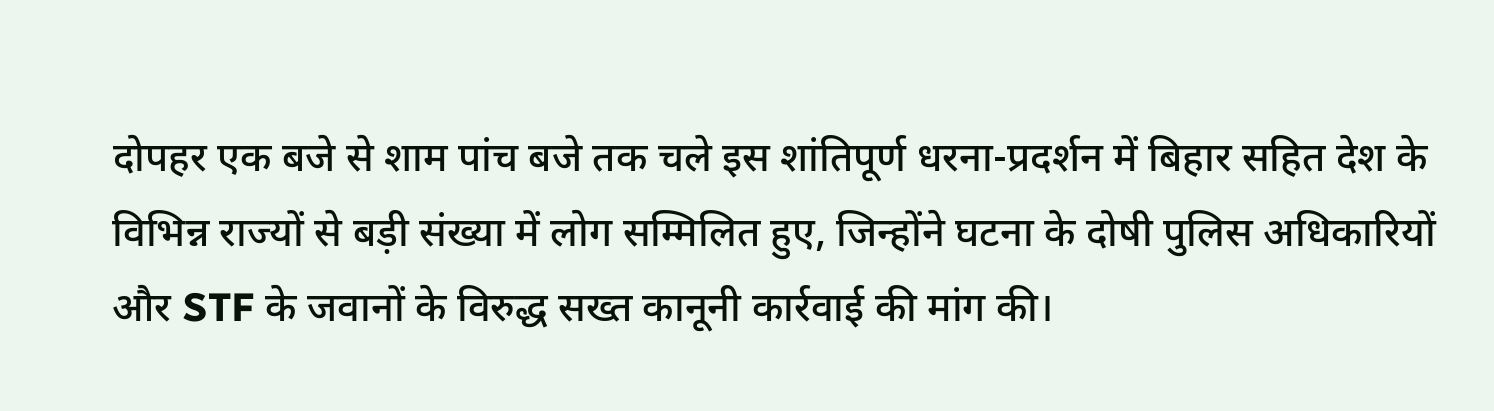दोपहर एक बजे से शाम पांच बजे तक चले इस शांतिपूर्ण धरना-प्रदर्शन में बिहार सहित देश के विभिन्न राज्यों से बड़ी संख्या में लोग सम्मिलित हुए, जिन्होंने घटना के दोषी पुलिस अधिकारियों और STF के जवानों के विरुद्ध सख्त कानूनी कार्रवाई की मांग की।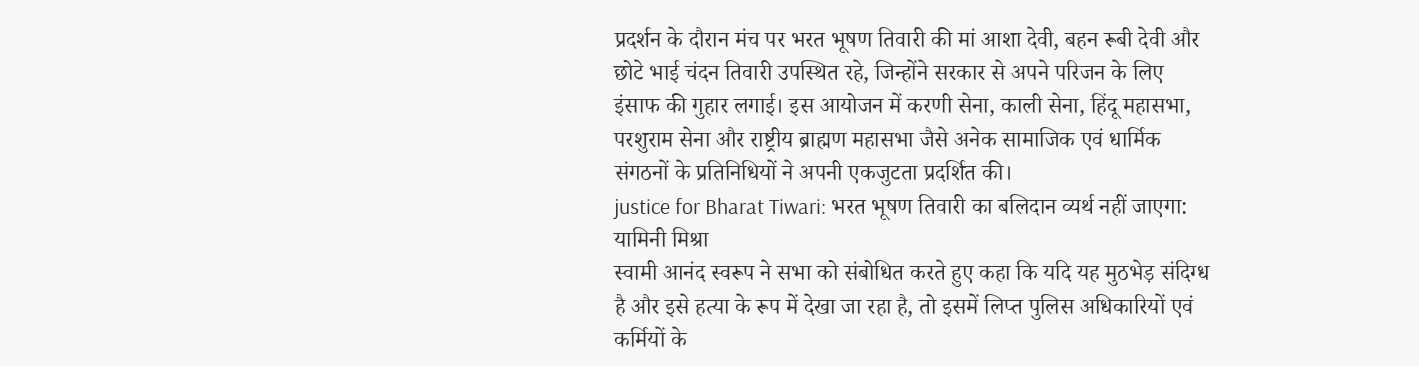प्रदर्शन के दौरान मंच पर भरत भूषण तिवारी की मां आशा देवी, बहन रूबी देवी और छोटे भाई चंदन तिवारी उपस्थित रहे, जिन्होंने सरकार से अपने परिजन के लिए इंसाफ की गुहार लगाई। इस आयोजन में करणी सेना, काली सेना, हिंदू महासभा, परशुराम सेना और राष्ट्रीय ब्राह्मण महासभा जैसे अनेक सामाजिक एवं धार्मिक संगठनों के प्रतिनिधियों ने अपनी एकजुटता प्रदर्शित की।
justice for Bharat Tiwari: भरत भूषण तिवारी का बलिदान व्यर्थ नहीं जाएगा: यामिनी मिश्रा
स्वामी आनंद स्वरूप ने सभा को संबोधित करते हुए कहा कि यदि यह मुठभेड़ संदिग्ध है और इसे हत्या के रूप में देखा जा रहा है, तो इसमें लिप्त पुलिस अधिकारियों एवं कर्मियों के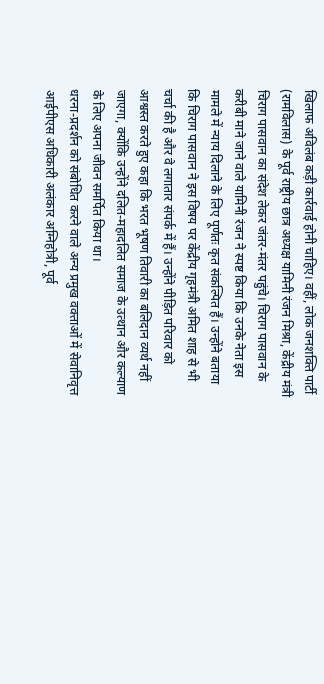खिलाफ अविलंब कड़ी कार्रवाई होनी चाहिए। वहीं, लोक जनशक्ति पार्टी (रामविलास) के पूर्व राष्ट्रीय छात्र अध्यक्ष यामिनी रंजन मिश्रा, केंद्रीय मंत्री चिराग पासवान का संदेश लेकर जंतर-मंतर पहुंचे। चिराग पासवान के करीबी माने जाने वाले यामिनी रंजन ने स्पष्ट किया कि उनके नेता इस मामले में न्याय दिलाने के लिए पूर्णतः कृत संकल्पित हैं। उन्होंने बताया कि चिराग पासवान ने इस विषय पर केंद्रीय गृहमंत्री अमित शाह से भी चर्चा की है और वे लगातार संपर्क में हैं। उन्होंने पीड़ित परिवार को आश्वस्त करते हुए कहा कि भरत भूषण तिवारी का बलिदान व्यर्थ नहीं जाएगा, क्योंकि उन्होंने दलित-महादलित समाज के उत्थान और कल्याण के लिए अपना जीवन समर्पित किया था।
धरना-प्रदर्शन को संबोधित करने वाले अन्य प्रमुख वक्ताओं में सेवानिवृत्त आईपीएस अधिकारी अलंकार अग्निहोत्री, पूर्व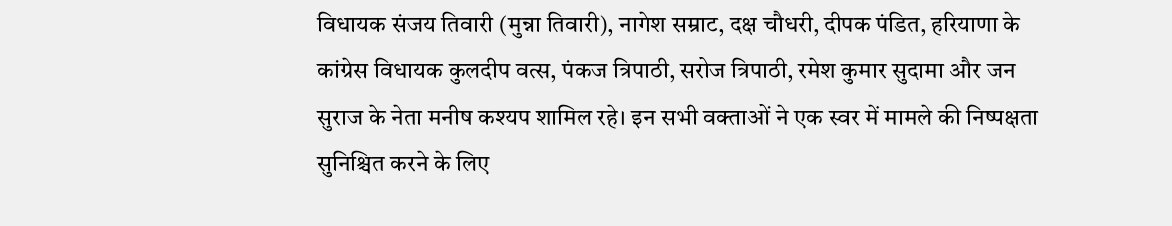विधायक संजय तिवारी (मुन्ना तिवारी), नागेश सम्राट, दक्ष चौधरी, दीपक पंडित, हरियाणा के कांग्रेस विधायक कुलदीप वत्स, पंकज त्रिपाठी, सरोज त्रिपाठी, रमेश कुमार सुदामा और जन सुराज के नेता मनीष कश्यप शामिल रहे। इन सभी वक्ताओं ने एक स्वर में मामले की निष्पक्षता सुनिश्चित करने के लिए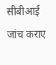सीबीआई जांच कराए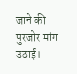जाने की पुरजोर मांग उठाई।